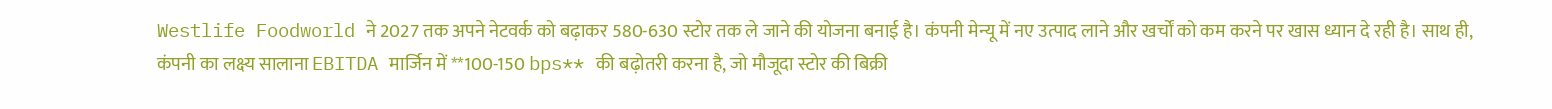Westlife Foodworld ने 2027 तक अपने नेटवर्क को बढ़ाकर 580-630 स्टोर तक ले जाने की योजना बनाई है। कंपनी मेन्यू में नए उत्पाद लाने और खर्चों को कम करने पर खास ध्यान दे रही है। साथ ही, कंपनी का लक्ष्य सालाना EBITDA मार्जिन में **100-150 bps** की बढ़ोतरी करना है, जो मौजूदा स्टोर की बिक्री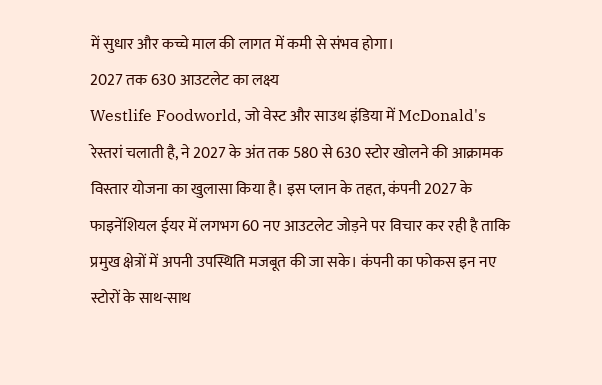में सुधार और कच्चे माल की लागत में कमी से संभव होगा।
2027 तक 630 आउटलेट का लक्ष्य
Westlife Foodworld, जो वेस्ट और साउथ इंडिया में McDonald's रेस्तरां चलाती है, ने 2027 के अंत तक 580 से 630 स्टोर खोलने की आक्रामक विस्तार योजना का खुलासा किया है। इस प्लान के तहत, कंपनी 2027 के फाइनेंशियल ईयर में लगभग 60 नए आउटलेट जोड़ने पर विचार कर रही है ताकि प्रमुख क्षेत्रों में अपनी उपस्थिति मजबूत की जा सके। कंपनी का फोकस इन नए स्टोरों के साथ-साथ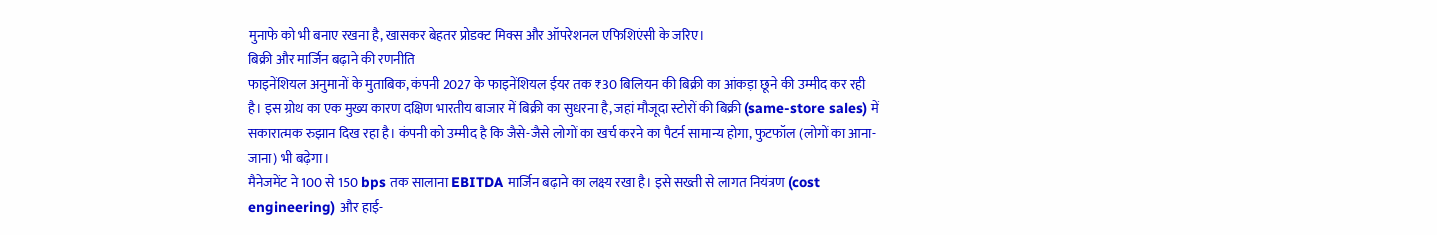मुनाफे को भी बनाए रखना है, खासकर बेहतर प्रोडक्ट मिक्स और ऑपरेशनल एफिशिएंसी के जरिए।
बिक्री और मार्जिन बढ़ाने की रणनीति
फाइनेंशियल अनुमानों के मुताबिक, कंपनी 2027 के फाइनेंशियल ईयर तक ₹30 बिलियन की बिक्री का आंकड़ा छूने की उम्मीद कर रही है। इस ग्रोथ का एक मुख्य कारण दक्षिण भारतीय बाजार में बिक्री का सुधरना है, जहां मौजूदा स्टोरों की बिक्री (same-store sales) में सकारात्मक रुझान दिख रहा है। कंपनी को उम्मीद है कि जैसे-जैसे लोगों का खर्च करने का पैटर्न सामान्य होगा, फुटफॉल (लोगों का आना-जाना) भी बढ़ेगा।
मैनेजमेंट ने 100 से 150 bps तक सालाना EBITDA मार्जिन बढ़ाने का लक्ष्य रखा है। इसे सख्ती से लागत नियंत्रण (cost engineering) और हाई-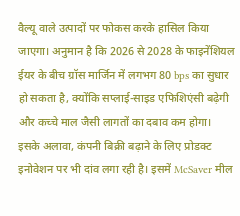वैल्यू वाले उत्पादों पर फोकस करके हासिल किया जाएगा। अनुमान है कि 2026 से 2028 के फाइनेंशियल ईयर के बीच ग्रॉस मार्जिन में लगभग 80 bps का सुधार हो सकता है, क्योंकि सप्लाई-साइड एफिशिएंसी बढ़ेगी और कच्चे माल जैसी लागतों का दबाव कम होगा।
इसके अलावा, कंपनी बिक्री बढ़ाने के लिए प्रोडक्ट इनोवेशन पर भी दांव लगा रही है। इसमें McSaver मील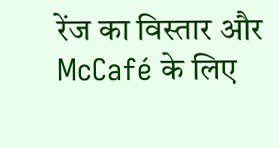रेंज का विस्तार और McCafé के लिए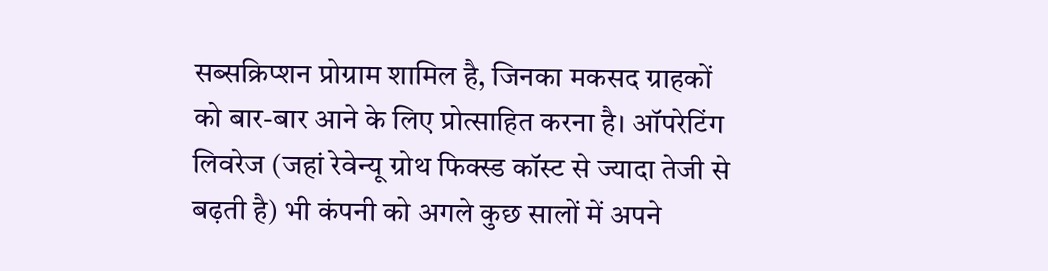सब्सक्रिप्शन प्रोग्राम शामिल है, जिनका मकसद ग्राहकों को बार-बार आने के लिए प्रोत्साहित करना है। ऑपरेटिंग लिवरेज (जहां रेवेन्यू ग्रोथ फिक्स्ड कॉस्ट से ज्यादा तेजी से बढ़ती है) भी कंपनी को अगले कुछ सालों में अपने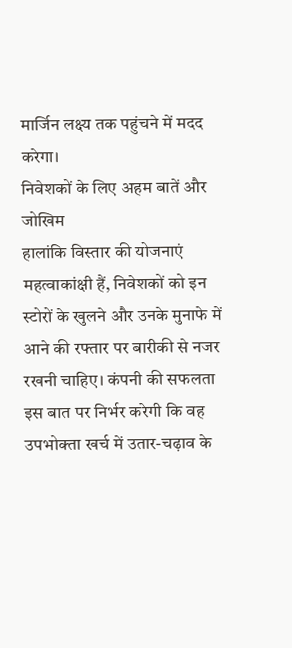मार्जिन लक्ष्य तक पहुंचने में मदद करेगा।
निवेशकों के लिए अहम बातें और जोखिम
हालांकि विस्तार की योजनाएं महत्वाकांक्षी हैं, निवेशकों को इन स्टोरों के खुलने और उनके मुनाफे में आने की रफ्तार पर बारीकी से नजर रखनी चाहिए। कंपनी की सफलता इस बात पर निर्भर करेगी कि वह उपभोक्ता खर्च में उतार-चढ़ाव के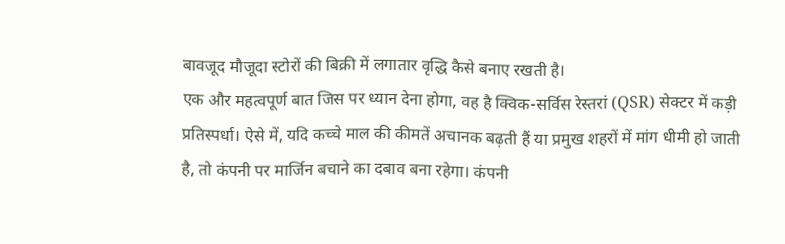बावजूद मौजूदा स्टोरों की बिक्री में लगातार वृद्धि कैसे बनाए रखती है।
एक और महत्वपूर्ण बात जिस पर ध्यान देना होगा, वह है क्विक-सर्विस रेस्तरां (QSR) सेक्टर में कड़ी प्रतिस्पर्धा। ऐसे में, यदि कच्चे माल की कीमतें अचानक बढ़ती हैं या प्रमुख शहरों में मांग धीमी हो जाती है, तो कंपनी पर मार्जिन बचाने का दबाव बना रहेगा। कंपनी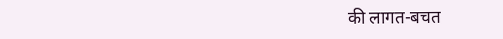की लागत-बचत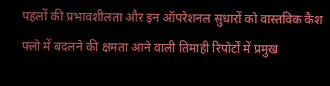पहलों की प्रभावशीलता और इन ऑपरेशनल सुधारों को वास्तविक कैश फ्लो में बदलने की क्षमता आने वाली तिमाही रिपोर्टों में प्रमुख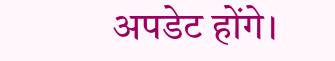अपडेट होंगे।